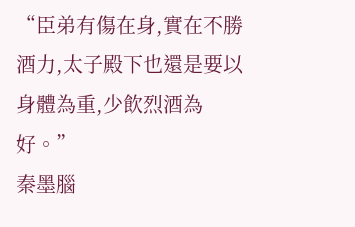“臣弟有傷在身,實在不勝酒力,太子殿下也還是要以身體為重,少飲烈酒為好。”
秦墨腦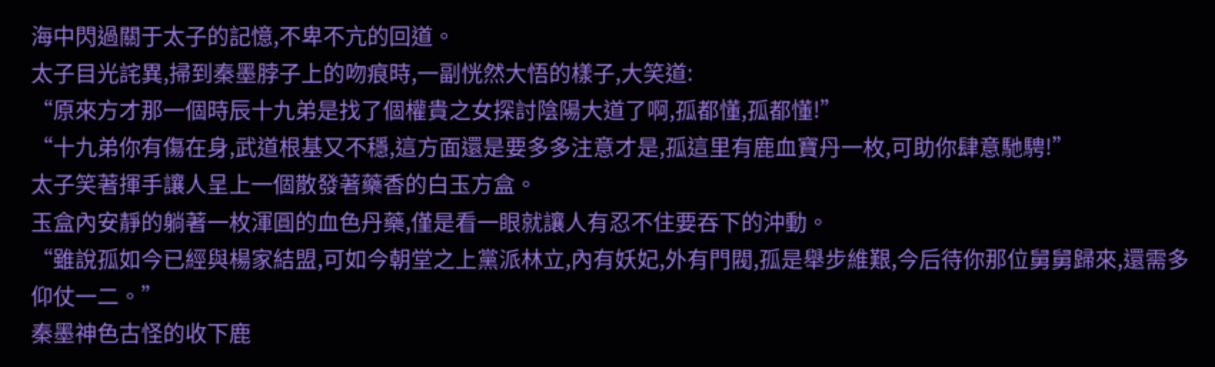海中閃過關于太子的記憶,不卑不亢的回道。
太子目光詫異,掃到秦墨脖子上的吻痕時,一副恍然大悟的樣子,大笑道:
“原來方才那一個時辰十九弟是找了個權貴之女探討陰陽大道了啊,孤都懂,孤都懂!”
“十九弟你有傷在身,武道根基又不穩,這方面還是要多多注意才是,孤這里有鹿血寶丹一枚,可助你肆意馳騁!”
太子笑著揮手讓人呈上一個散發著藥香的白玉方盒。
玉盒內安靜的躺著一枚渾圓的血色丹藥,僅是看一眼就讓人有忍不住要吞下的沖動。
“雖說孤如今已經與楊家結盟,可如今朝堂之上黨派林立,內有妖妃,外有門閥,孤是舉步維艱,今后待你那位舅舅歸來,還需多仰仗一二。”
秦墨神色古怪的收下鹿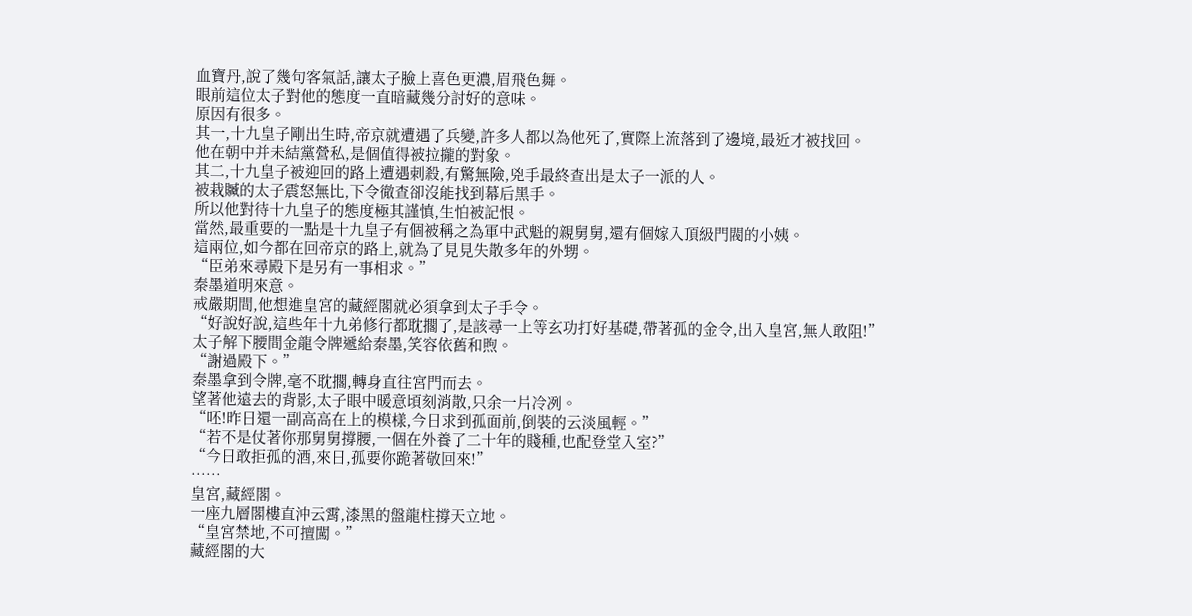血寶丹,說了幾句客氣話,讓太子臉上喜色更濃,眉飛色舞。
眼前這位太子對他的態度一直暗藏幾分討好的意味。
原因有很多。
其一,十九皇子剛出生時,帝京就遭遇了兵變,許多人都以為他死了,實際上流落到了邊境,最近才被找回。
他在朝中并未結黨營私,是個值得被拉攏的對象。
其二,十九皇子被迎回的路上遭遇刺殺,有驚無險,兇手最終查出是太子一派的人。
被栽贓的太子震怒無比,下令徹查卻沒能找到幕后黑手。
所以他對待十九皇子的態度極其謹慎,生怕被記恨。
當然,最重要的一點是十九皇子有個被稱之為軍中武魁的親舅舅,還有個嫁入頂級門閥的小姨。
這兩位,如今都在回帝京的路上,就為了見見失散多年的外甥。
“臣弟來尋殿下是另有一事相求。”
秦墨道明來意。
戒嚴期間,他想進皇宮的藏經閣就必須拿到太子手令。
“好說好說,這些年十九弟修行都耽擱了,是該尋一上等玄功打好基礎,帶著孤的金令,出入皇宮,無人敢阻!”
太子解下腰間金龍令牌遞給秦墨,笑容依舊和煦。
“謝過殿下。”
秦墨拿到令牌,毫不耽擱,轉身直往宮門而去。
望著他遠去的背影,太子眼中暖意頃刻消散,只余一片冷冽。
“呸!昨日還一副高高在上的模樣,今日求到孤面前,倒裝的云淡風輕。”
“若不是仗著你那舅舅撐腰,一個在外養了二十年的賤種,也配登堂入室?”
“今日敢拒孤的酒,來日,孤要你跪著敬回來!”
……
皇宮,藏經閣。
一座九層閣樓直沖云霄,漆黑的盤龍柱撐天立地。
“皇宮禁地,不可擅闖。”
藏經閣的大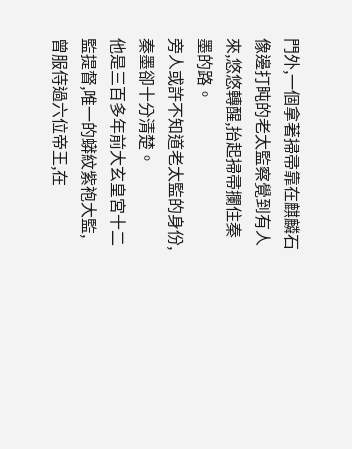門外,一個拿著掃帚靠在麒麟石像邊打盹的老太監察覺到有人來,悠悠轉醒,抬起掃帚攔住秦墨的路。
旁人或許不知道老太監的身份,秦墨卻十分清楚。
他是三百多年前大玄皇宮十二監提督,唯一的蟒紋紫袍大監,曾服侍過六位帝王,在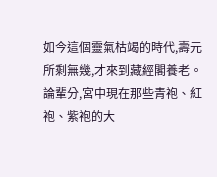如今這個靈氣枯竭的時代,壽元所剩無幾,才來到藏經閣養老。
論輩分,宮中現在那些青袍、紅袍、紫袍的大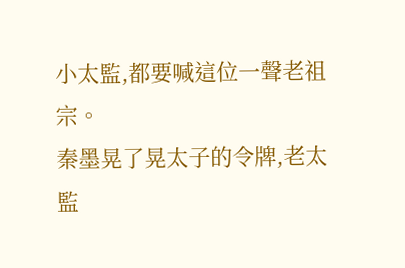小太監,都要喊這位一聲老祖宗。
秦墨晃了晃太子的令牌,老太監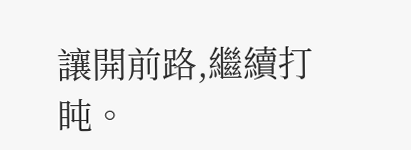讓開前路,繼續打盹。